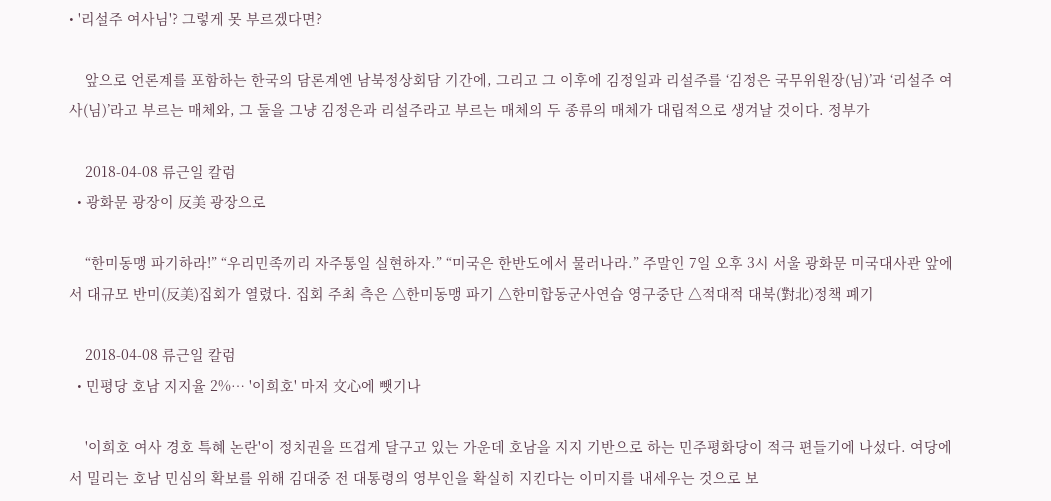• '리설주 여사님'? 그렇게 못 부르겠다면?

    앞으로 언론계를 포함하는 한국의 담론계엔 남북정상회담 기간에, 그리고 그 이후에 김정일과 리설주를 ‘김정은 국무위원장(님)’과 ‘리설주 여사(님)’라고 부르는 매체와, 그 둘을 그냥 김정은과 리설주라고 부르는 매체의 두 종류의 매체가 대립적으로 생겨날 것이다. 정부가

    2018-04-08 류근일 칼럼
  • 광화문 광장이 反美 광장으로

    “한미동맹 파기하라!” “우리민족끼리 자주통일 실현하자.” “미국은 한반도에서 물러나라.” 주말인 7일 오후 3시 서울 광화문 미국대사관 앞에서 대규모 반미(反美)집회가 열렸다. 집회 주최 측은 △한미동맹 파기 △한미합동군사연습 영구중단 △적대적 대북(對北)정책 폐기

    2018-04-08 류근일 칼럼
  • 민평당 호남 지지율 2%… '이희호' 마저 文心에 뺏기나

    '이희호 여사 경호 특혜 논란'이 정치권을 뜨겁게 달구고 있는 가운데 호남을 지지 기반으로 하는 민주평화당이 적극 편들기에 나섰다. 여당에서 밀리는 호남 민심의 확보를 위해 김대중 전 대통령의 영부인을 확실히 지킨다는 이미지를 내세우는 것으로 보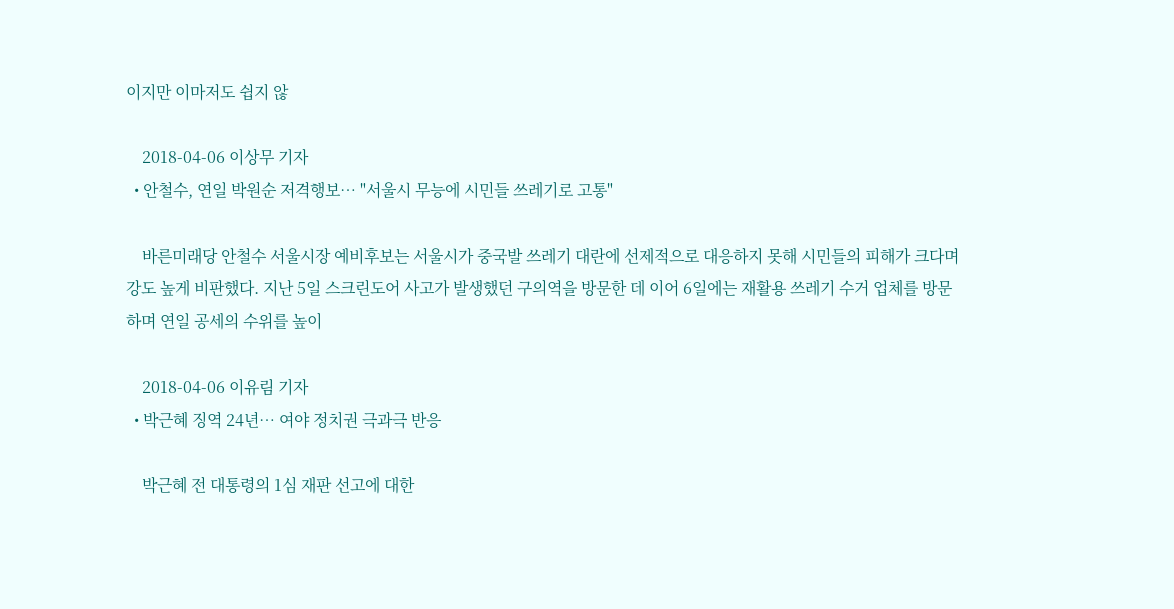이지만 이마저도 쉽지 않

    2018-04-06 이상무 기자
  • 안철수, 연일 박원순 저격행보… "서울시 무능에 시민들 쓰레기로 고통"

    바른미래당 안철수 서울시장 예비후보는 서울시가 중국발 쓰레기 대란에 선제적으로 대응하지 못해 시민들의 피해가 크다며 강도 높게 비판했다. 지난 5일 스크린도어 사고가 발생했던 구의역을 방문한 데 이어 6일에는 재활용 쓰레기 수거 업체를 방문하며 연일 공세의 수위를 높이

    2018-04-06 이유림 기자
  • 박근혜 징역 24년… 여야 정치권 극과극 반응

    박근혜 전 대통령의 1심 재판 선고에 대한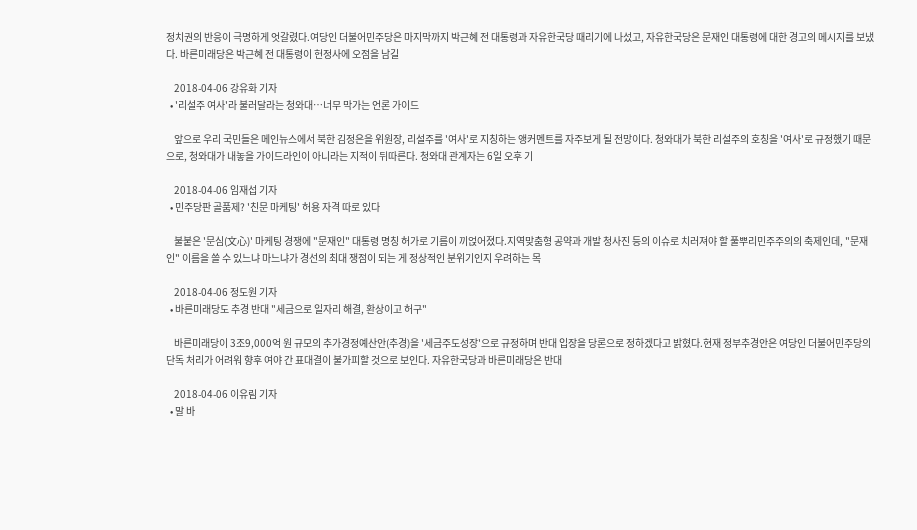정치권의 반응이 극명하게 엇갈렸다.여당인 더불어민주당은 마지막까지 박근혜 전 대통령과 자유한국당 때리기에 나섰고, 자유한국당은 문재인 대통령에 대한 경고의 메시지를 보냈다. 바른미래당은 박근혜 전 대통령이 헌정사에 오점을 남길

    2018-04-06 강유화 기자
  • '리설주 여사'라 불러달라는 청와대…너무 막가는 언론 가이드

    앞으로 우리 국민들은 메인뉴스에서 북한 김정은을 위원장, 리설주를 '여사'로 지칭하는 앵커멘트를 자주보게 될 전망이다. 청와대가 북한 리설주의 호칭을 '여사'로 규정했기 때문으로, 청와대가 내놓을 가이드라인이 아니라는 지적이 뒤따른다. 청와대 관계자는 6일 오후 기

    2018-04-06 임재섭 기자
  • 민주당판 골품제? '친문 마케팅' 허용 자격 따로 있다

    불붙은 '문심(文心)' 마케팅 경쟁에 "문재인" 대통령 명칭 허가로 기름이 끼얹어졌다.지역맞춤형 공약과 개발 청사진 등의 이슈로 치러져야 할 풀뿌리민주주의의 축제인데, "문재인" 이름을 쓸 수 있느냐 마느냐가 경선의 최대 쟁점이 되는 게 정상적인 분위기인지 우려하는 목

    2018-04-06 정도원 기자
  • 바른미래당도 추경 반대 "세금으로 일자리 해결, 환상이고 허구"

    바른미래당이 3조9,000억 원 규모의 추가경정예산안(추경)을 '세금주도성장'으로 규정하며 반대 입장을 당론으로 정하겠다고 밝혔다.현재 정부추경안은 여당인 더불어민주당의 단독 처리가 어려워 향후 여야 간 표대결이 불가피할 것으로 보인다. 자유한국당과 바른미래당은 반대

    2018-04-06 이유림 기자
  • 말 바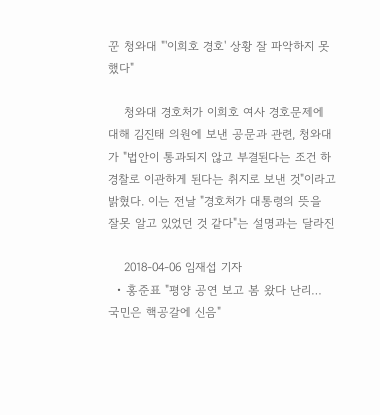꾼 청와대 "'이희호 경호' 상황 잘 파악하지 못했다"

    청와대 경호처가 이희호 여사 경호문제에 대해 김진태 의원에 보낸 공문과 관련, 청와대가 "법안이 통과되지 않고 부결된다는 조건 하 경찰로 이관하게 된다는 취지로 보낸 것"이라고 밝혔다. 이는 전날 "경호처가 대통령의 뜻을 잘못 알고 있었던 것 같다"는 설명과는 달라진

    2018-04-06 임재섭 기자
  • 홍준표 "평양 공연 보고 봄 왔다 난리… 국민은 핵공갈에 신음"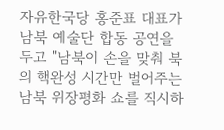자유한국당 홍준표 대표가 남북 예술단 합동 공연을 두고 "남북이 손을 맞춰 북의 핵완성 시간만 벌어주는 남북 위장평화 쇼를 직시하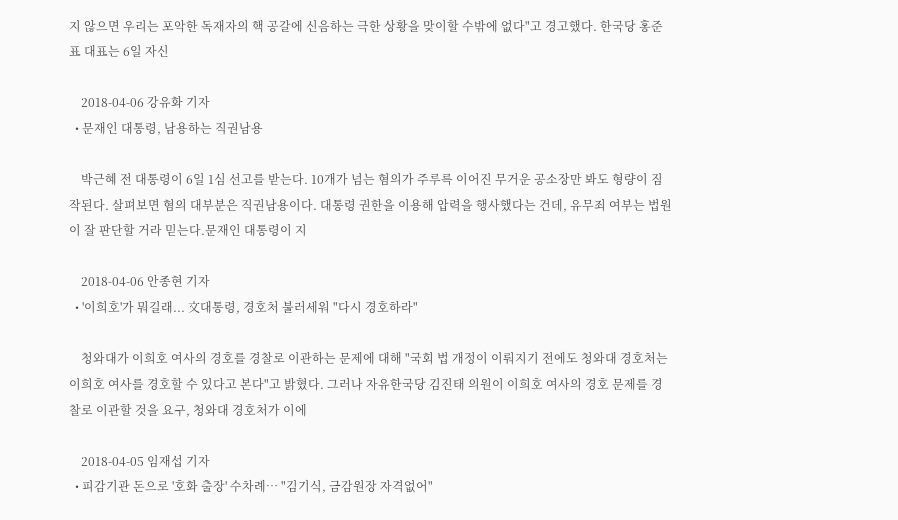지 않으면 우리는 포악한 독재자의 핵 공갈에 신음하는 극한 상황을 맞이할 수밖에 없다"고 경고했다. 한국당 홍준표 대표는 6일 자신

    2018-04-06 강유화 기자
  • 문재인 대통령, 남용하는 직권남용

    박근혜 전 대통령이 6일 1심 선고를 받는다. 10개가 넘는 혐의가 주루륵 이어진 무거운 공소장만 봐도 형량이 짐작된다. 살펴보면 혐의 대부분은 직권남용이다. 대통령 권한을 이용해 압력을 행사했다는 건데, 유무죄 여부는 법원이 잘 판단할 거라 믿는다.문재인 대통령이 지

    2018-04-06 안종현 기자
  • '이희호'가 뭐길래... 文대통령, 경호처 불러세워 "다시 경호하라"

    청와대가 이희호 여사의 경호를 경찰로 이관하는 문제에 대해 "국회 법 개정이 이뤄지기 전에도 청와대 경호처는 이희호 여사를 경호할 수 있다고 본다"고 밝혔다. 그러나 자유한국당 김진태 의원이 이희호 여사의 경호 문제를 경찰로 이관할 것을 요구, 청와대 경호처가 이에

    2018-04-05 임재섭 기자
  • 피감기관 돈으로 '호화 출장' 수차례… "김기식, 금감원장 자격없어"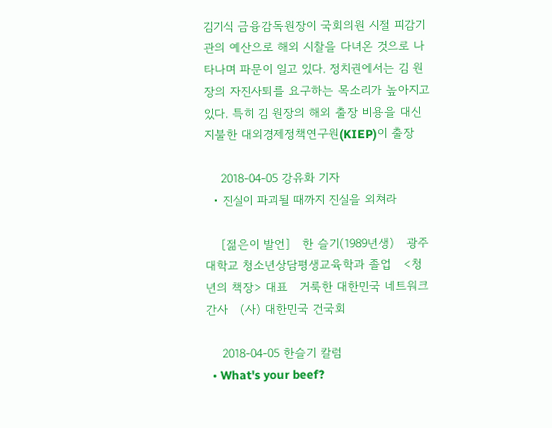김기식 금융감독원장이 국회의원 시절 피감기관의 예산으로 해외 시찰을 다녀온 것으로 나타나며 파문이 일고 있다. 정치권에서는 김 원장의 자진사퇴를 요구하는 목소리가 높아지고 있다. 특히 김 원장의 해외 출장 비용을 대신 지불한 대외경제정책연구원(KIEP)이 출장

    2018-04-05 강유화 기자
  • 진실이 파괴될 때까지 진실을 외쳐라

    [젊은이 발언]   한 슬기(1989년생)   광주대학교 청소년상담평생교육학과 졸업   <청년의 책장> 대표   거룩한 대한민국 네트워크 간사   (사) 대한민국 건국회

    2018-04-05 한슬기 칼럼
  • What's your beef?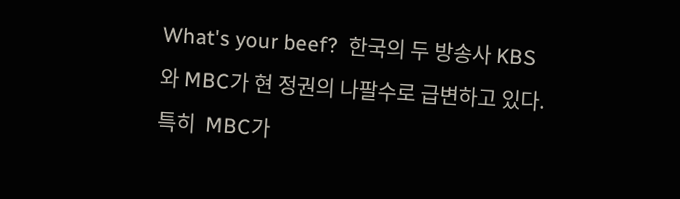What's your beef?  한국의 두 방송사 KBS와 MBC가 현 정권의 나팔수로 급변하고 있다. 특히  MBC가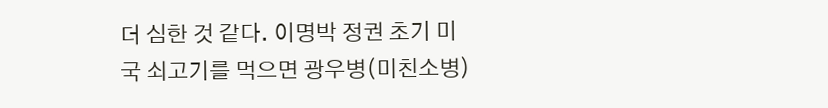더 심한 것 같다. 이명박 정권 초기 미국 쇠고기를 먹으면 광우병(미친소병)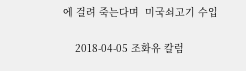에 걸려 죽는다며  미국쇠고기 수입

    2018-04-05 조화유 칼럼